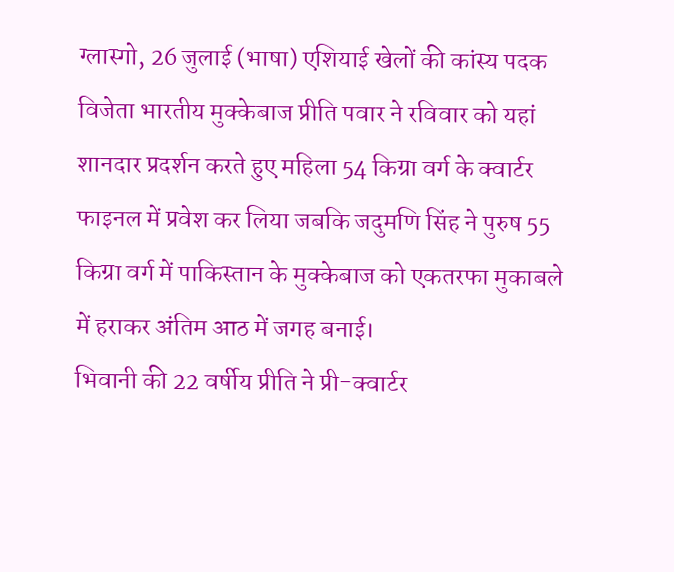ग्लास्गो, 26 जुलाई (भाषा) एशियाई खेलों की कांस्य पदक विजेता भारतीय मुक्केबाज प्रीति पवार ने रविवार को यहां शानदार प्रदर्शन करते हुए महिला 54 किग्रा वर्ग के क्वार्टर फाइनल में प्रवेश कर लिया जबकि जदुमणि सिंह ने पुरुष 55 किग्रा वर्ग में पाकिस्तान के मुक्केबाज को एकतरफा मुकाबले में हराकर अंतिम आठ में जगह बनाई।
भिवानी की 22 वर्षीय प्रीति ने प्री-क्वार्टर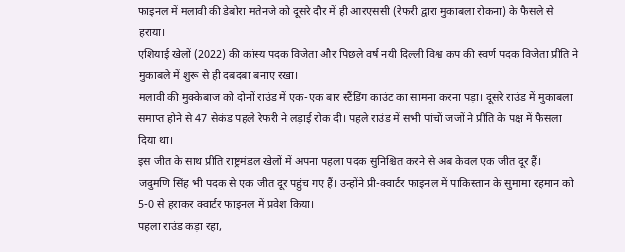फाइनल में मलावी की डेबोरा मतेनजे को दूसरे दौर में ही आरएससी (रेफरी द्वारा मुकाबला रोकना) के फैसले से हराया।
एशियाई खेलों (2022) की कांस्य पदक विजेता और पिछले वर्ष नयी दिल्ली विश्व कप की स्वर्ण पदक विजेता प्रीति ने मुकाबले में शुरू से ही दबदबा बनाए रखा।
मलावी की मुक्केबाज को दोनों राउंड में एक-एक बार स्टैंडिंग काउंट का सामना करना पड़ा। दूसरे राउंड में मुकाबला समाप्त होने से 47 सेकंड पहले रेफरी ने लड़ाई रोक दी। पहले राउंड में सभी पांचों जजों ने प्रीति के पक्ष में फैसला दिया था।
इस जीत के साथ प्रीति राष्ट्रमंडल खेलों में अपना पहला पदक सुनिश्चित करने से अब केवल एक जीत दूर हैं।
जदुमणि सिंह भी पदक से एक जीत दूर पहुंच गए हैं। उन्होंने प्री-क्वार्टर फाइनल में पाकिस्तान के सुमामा रहमान को 5-0 से हराकर क्वार्टर फाइनल में प्रवेश किया।
पहला राउंड कड़ा रहा,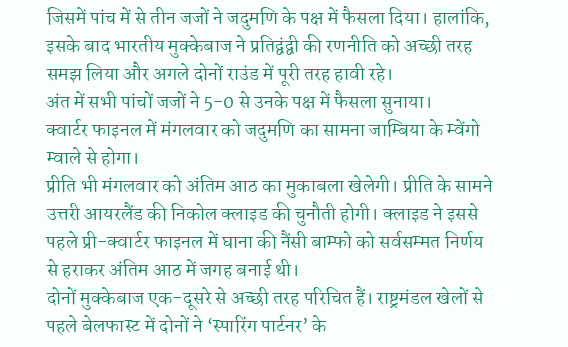जिसमें पांच में से तीन जजों ने जदुमणि के पक्ष में फैसला दिया। हालांकि, इसके बाद भारतीय मुक्केबाज ने प्रतिद्वंद्वी की रणनीति को अच्छी तरह समझ लिया और अगले दोनों राउंड में पूरी तरह हावी रहे।
अंत में सभी पांचों जजों ने 5-0 से उनके पक्ष में फैसला सुनाया।
क्वार्टर फाइनल में मंगलवार को जदुमणि का सामना जाम्बिया के म्वेंगो म्वाले से होगा।
प्रीति भी मंगलवार को अंतिम आठ का मुकाबला खेलेगी। प्रीति के सामने उत्तरी आयरलैंड की निकोल क्लाइड की चुनौती होगी। क्लाइड ने इससे पहले प्री-क्वार्टर फाइनल में घाना की नैंसी बाम्फो को सर्वसम्मत निर्णय से हराकर अंतिम आठ में जगह बनाई थी।
दोनों मुक्केबाज एक-दूसरे से अच्छी तरह परिचित हैं। राष्ट्रमंडल खेलों से पहले बेलफास्ट में दोनों ने ‘स्पारिंग पार्टनर’ के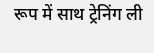रूप में साथ ट्रेनिंग ली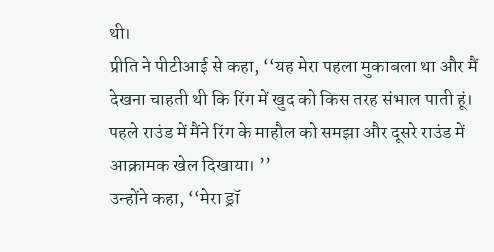थी।
प्रीति ने पीटीआई से कहा, ‘‘यह मेरा पहला मुकाबला था और मैं देखना चाहती थी कि रिंग में खुद को किस तरह संभाल पाती हूं। पहले राउंड में मैंने रिंग के माहौल को समझा और दूसरे राउंड में आक्रामक खेल दिखाया। ’’
उन्होंने कहा, ‘‘मेरा ड्रॉ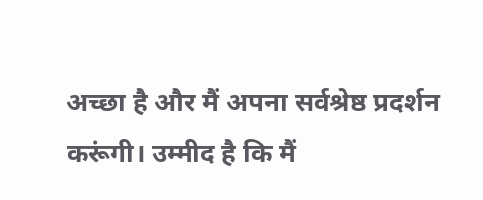अच्छा है और मैं अपना सर्वश्रेष्ठ प्रदर्शन करूंगी। उम्मीद है कि मैं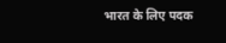भारत के लिए पदक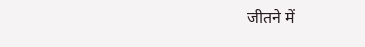जीतने में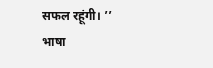सफल रहूंगी। ’’
भाषा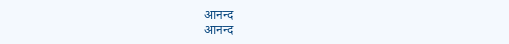आनन्द
आनन्द